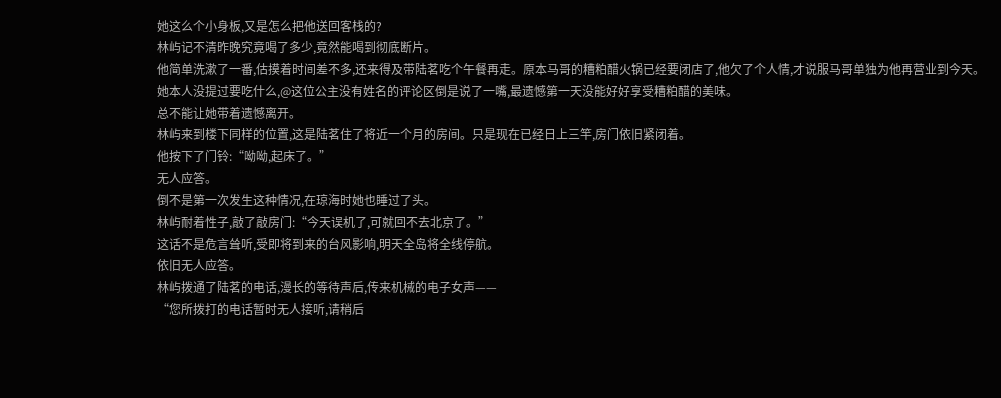她这么个小身板,又是怎么把他送回客栈的?
林屿记不清昨晚究竟喝了多少,竟然能喝到彻底断片。
他简单洗漱了一番,估摸着时间差不多,还来得及带陆茗吃个午餐再走。原本马哥的糟粕醋火锅已经要闭店了,他欠了个人情,才说服马哥单独为他再营业到今天。
她本人没提过要吃什么,@这位公主没有姓名的评论区倒是说了一嘴,最遗憾第一天没能好好享受糟粕醋的美味。
总不能让她带着遗憾离开。
林屿来到楼下同样的位置,这是陆茗住了将近一个月的房间。只是现在已经日上三竿,房门依旧紧闭着。
他按下了门铃:“呦呦,起床了。”
无人应答。
倒不是第一次发生这种情况,在琼海时她也睡过了头。
林屿耐着性子,敲了敲房门:“今天误机了,可就回不去北京了。”
这话不是危言耸听,受即将到来的台风影响,明天全岛将全线停航。
依旧无人应答。
林屿拨通了陆茗的电话,漫长的等待声后,传来机械的电子女声——
“您所拨打的电话暂时无人接听,请稍后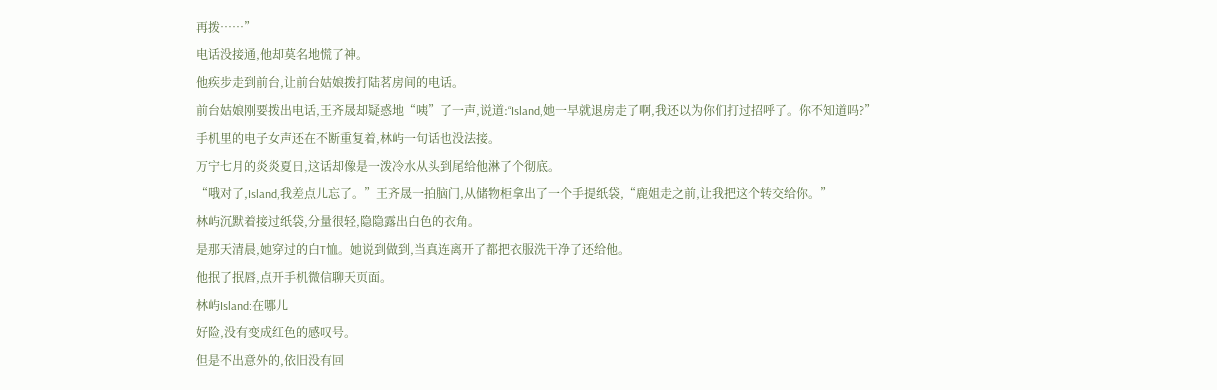再拨……”
电话没接通,他却莫名地慌了神。
他疾步走到前台,让前台姑娘拨打陆茗房间的电话。
前台姑娘刚要拨出电话,王齐晟却疑惑地“咦”了一声,说道:“Island,她一早就退房走了啊,我还以为你们打过招呼了。你不知道吗?”
手机里的电子女声还在不断重复着,林屿一句话也没法接。
万宁七月的炎炎夏日,这话却像是一泼冷水从头到尾给他淋了个彻底。
“哦对了,Island,我差点儿忘了。”王齐晟一拍脑门,从储物柜拿出了一个手提纸袋,“鹿姐走之前,让我把这个转交给你。”
林屿沉默着接过纸袋,分量很轻,隐隐露出白色的衣角。
是那天清晨,她穿过的白T恤。她说到做到,当真连离开了都把衣服洗干净了还给他。
他抿了抿唇,点开手机微信聊天页面。
林屿Island:在哪儿
好险,没有变成红色的感叹号。
但是不出意外的,依旧没有回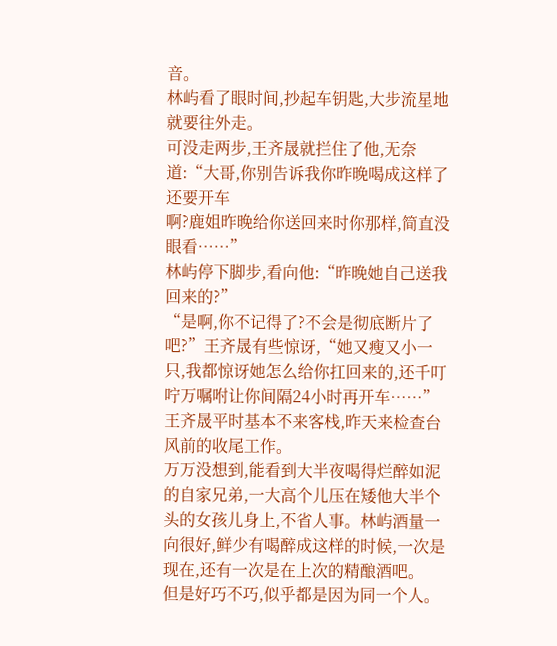音。
林屿看了眼时间,抄起车钥匙,大步流星地就要往外走。
可没走两步,王齐晟就拦住了他,无奈道:“大哥,你别告诉我你昨晚喝成这样了还要开车
啊?鹿姐昨晚给你送回来时你那样,简直没眼看……”
林屿停下脚步,看向他:“昨晚她自己送我回来的?”
“是啊,你不记得了?不会是彻底断片了吧?”王齐晟有些惊讶,“她又瘦又小一只,我都惊讶她怎么给你扛回来的,还千叮咛万嘱咐让你间隔24小时再开车……”
王齐晟平时基本不来客栈,昨天来检查台风前的收尾工作。
万万没想到,能看到大半夜喝得烂醉如泥的自家兄弟,一大高个儿压在矮他大半个头的女孩儿身上,不省人事。林屿酒量一向很好,鲜少有喝醉成这样的时候,一次是现在,还有一次是在上次的精酿酒吧。
但是好巧不巧,似乎都是因为同一个人。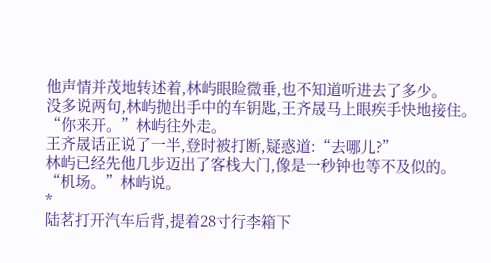他声情并茂地转述着,林屿眼睑微垂,也不知道听进去了多少。
没多说两句,林屿抛出手中的车钥匙,王齐晟马上眼疾手快地接住。
“你来开。”林屿往外走。
王齐晟话正说了一半,登时被打断,疑惑道:“去哪儿?”
林屿已经先他几步迈出了客栈大门,像是一秒钟也等不及似的。
“机场。”林屿说。
*
陆茗打开汽车后背,提着28寸行李箱下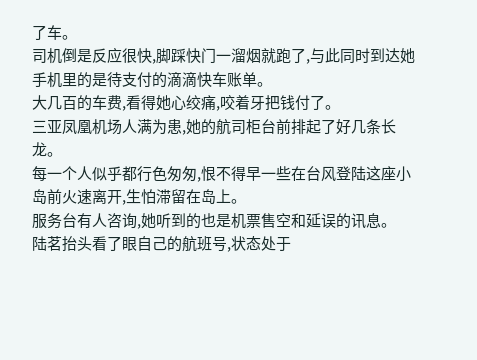了车。
司机倒是反应很快,脚踩快门一溜烟就跑了,与此同时到达她手机里的是待支付的滴滴快车账单。
大几百的车费,看得她心绞痛,咬着牙把钱付了。
三亚凤凰机场人满为患,她的航司柜台前排起了好几条长龙。
每一个人似乎都行色匆匆,恨不得早一些在台风登陆这座小岛前火速离开,生怕滞留在岛上。
服务台有人咨询,她听到的也是机票售空和延误的讯息。
陆茗抬头看了眼自己的航班号,状态处于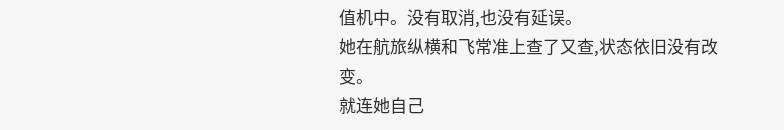值机中。没有取消,也没有延误。
她在航旅纵横和飞常准上查了又查,状态依旧没有改变。
就连她自己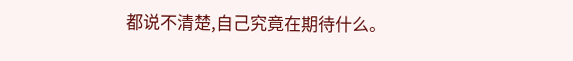都说不清楚,自己究竟在期待什么。